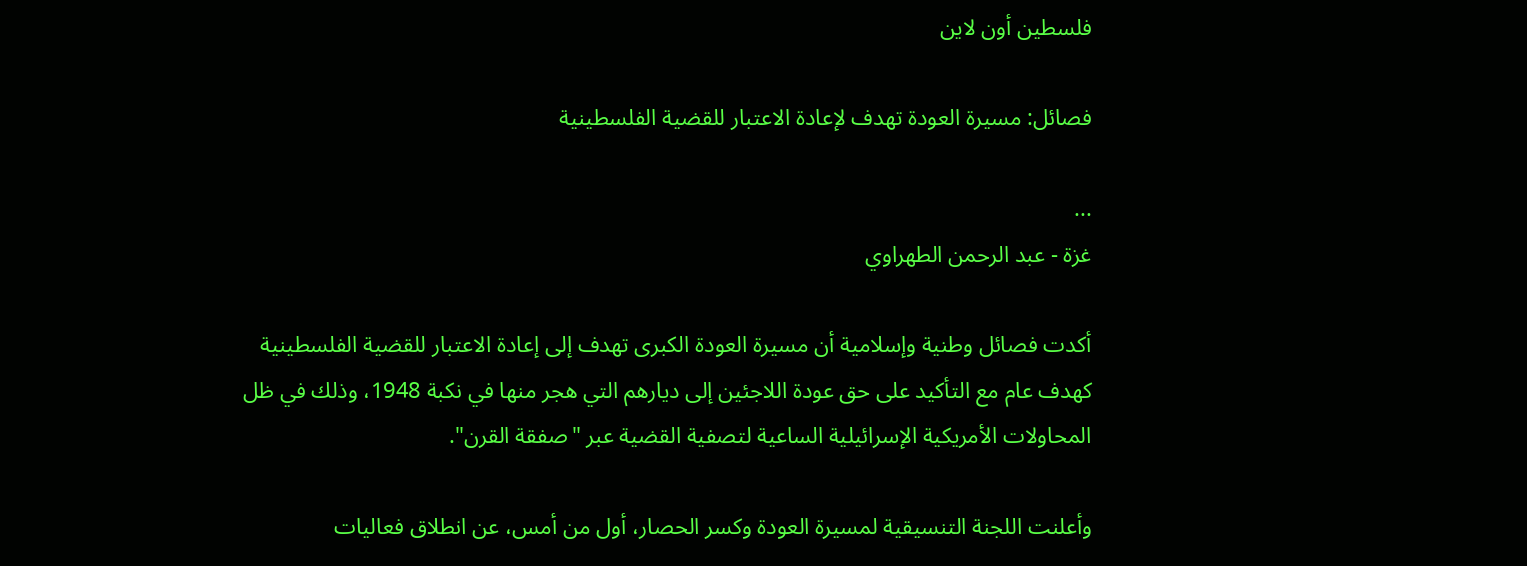فلسطين أون لاين

فصائل: مسيرة العودة تهدف لإعادة الاعتبار للقضية الفلسطينية

...
غزة - عبد الرحمن الطهراوي

أكدت فصائل وطنية وإسلامية أن مسيرة العودة الكبرى تهدف إلى إعادة الاعتبار للقضية الفلسطينية كهدف عام مع التأكيد على حق عودة اللاجئين إلى ديارهم التي هجر منها في نكبة 1948، وذلك في ظل المحاولات الأمريكية الإسرائيلية الساعية لتصفية القضية عبر "صفقة القرن".

وأعلنت اللجنة التنسيقية لمسيرة العودة وكسر الحصار، أول من أمس، عن انطلاق فعاليات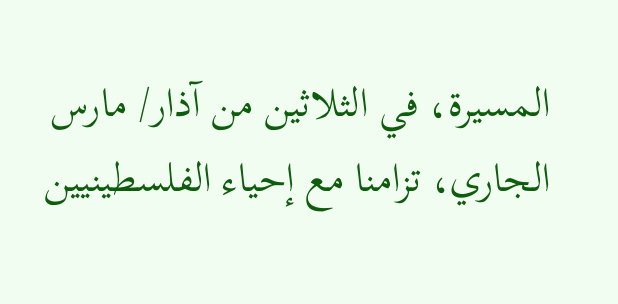المسيرة، في الثلاثين من آذار/ مارس الجاري، تزامنا مع إحياء الفلسطينيين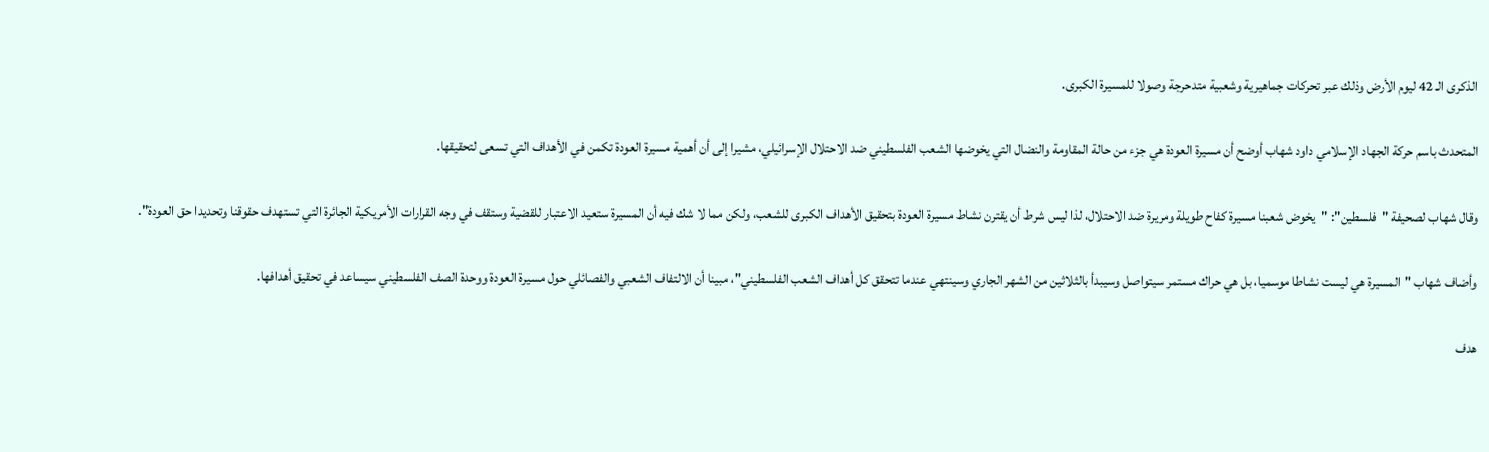الذكرى الـ 42 ليوم الأرض وذلك عبر تحركات جماهيرية وشعبية متدحرجة وصولا للمسيرة الكبرى.

المتحدث باسم حركة الجهاد الإسلامي داود شهاب أوضح أن مسيرة العودة هي جزء من حالة المقاومة والنضال التي يخوضها الشعب الفلسطيني ضد الاحتلال الإسرائيلي، مشيرا إلى أن أهمية مسيرة العودة تكمن في الأهداف التي تسعى لتحقيقها.

وقال شهاب لصحيفة "فلسطين": "يخوض شعبنا مسيرة كفاح طويلة ومريرة ضد الاحتلال، لذا ليس شرط أن يقترن نشاط مسيرة العودة بتحقيق الأهداف الكبرى للشعب، ولكن مما لا شك فيه أن المسيرة ستعيد الاعتبار للقضية وستقف في وجه القرارات الأمريكية الجائرة التي تستهدف حقوقنا وتحديدا حق العودة".

وأضاف شهاب "المسيرة هي ليست نشاطا موسميا، بل هي حراك مستمر سيتواصل وسيبدأ بالثلاثين من الشهر الجاري وسينتهي عندما تتحقق كل أهداف الشعب الفلسطيني"، مبينا أن الالتفاف الشعبي والفصائلي حول مسيرة العودة ووحدة الصف الفلسطيني سيساعد في تحقيق أهدافها.

هدف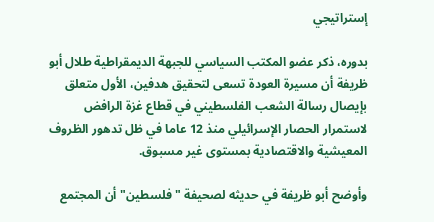إستراتيجي

بدوره، ذكر عضو المكتب السياسي للجبهة الديمقراطية طلال أبو ظريفة أن مسيرة العودة تسعى لتحقيق هدفين، الأول متعلق بإيصال رسالة الشعب الفلسطيني في قطاع غزة الرافض لاستمرار الحصار الإسرائيلي منذ 12 عاما في ظل تدهور الظروف المعيشية والاقتصادية بمستوى غير مسبوق.

وأوضح أبو ظريفة في حديثه لصحيفة "فلسطين" أن المجتمع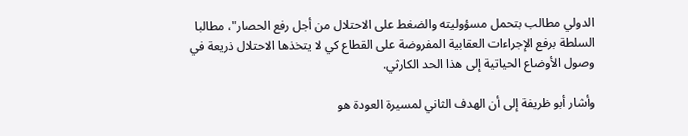الدولي مطالب بتحمل مسؤوليته والضغط على الاحتلال من أجل رفع الحصار"، مطالبا السلطة برفع الإجراءات العقابية المفروضة على القطاع كي لا يتخذها الاحتلال ذريعة في وصول الأوضاع الحياتية إلى هذا الحد الكارثي.

وأشار أبو ظريفة إلى أن الهدف الثاني لمسيرة العودة هو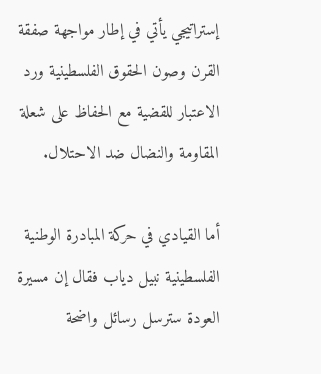إستراتيجي يأتي في إطار مواجهة صفقة القرن وصون الحقوق الفلسطينية ورد الاعتبار للقضية مع الحفاظ على شعلة المقاومة والنضال ضد الاحتلال.

أما القيادي في حركة المبادرة الوطنية الفلسطينية نبيل دياب فقال إن مسيرة العودة سترسل رسائل واضحة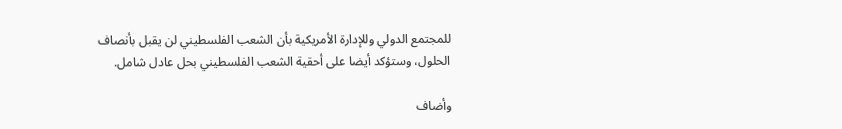للمجتمع الدولي وللإدارة الأمريكية بأن الشعب الفلسطيني لن يقبل بأنصاف الحلول، وستؤكد أيضا على أحقية الشعب الفلسطيني بحل عادل شامل.

وأضاف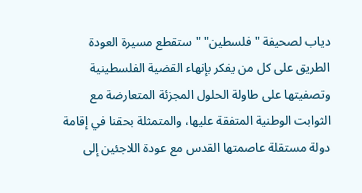دياب لصحيفة "فلسطين" "ستقطع مسيرة العودة الطريق على كل من يفكر بإنهاء القضية الفلسطينية وتصفيتها على طاولة الحلول المجزئة المتعارضة مع الثوابت الوطنية المتفقة عليها، والمتمثلة بحقنا في إقامة دولة مستقلة عاصمتها القدس مع عودة اللاجئين إلى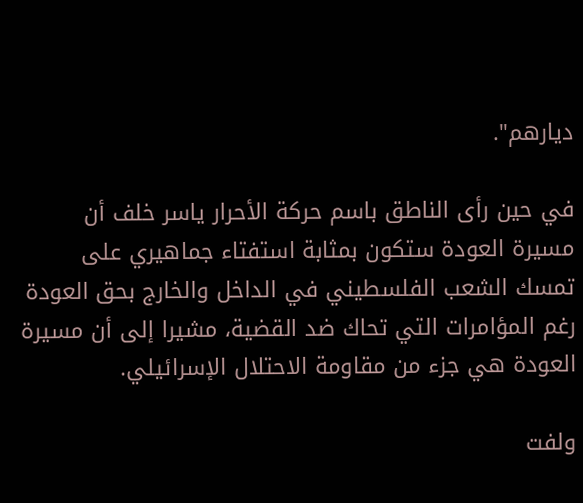ديارهم".

في حين رأى الناطق باسم حركة الأحرار ياسر خلف أن مسيرة العودة ستكون بمثابة استفتاء جماهيري على تمسك الشعب الفلسطيني في الداخل والخارج بحق العودة رغم المؤامرات التي تحاك ضد القضية، مشيرا إلى أن مسيرة العودة هي جزء من مقاومة الاحتلال الإسرائيلي.

ولفت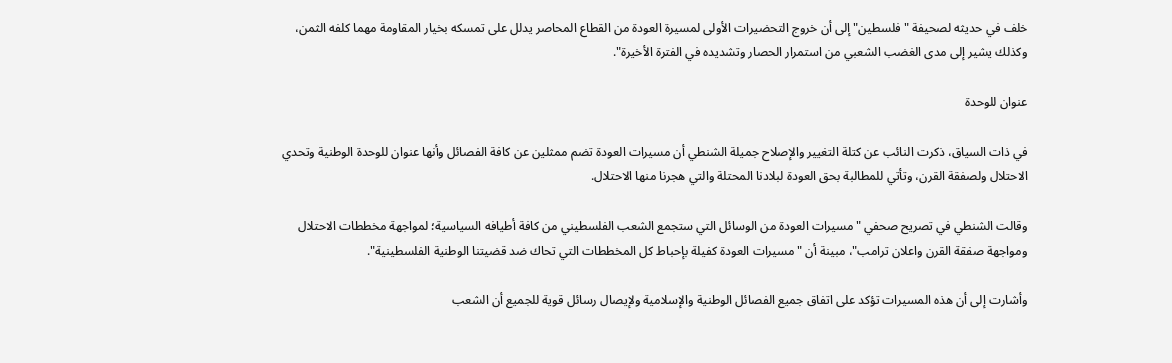خلف في حديثه لصحيفة "فلسطين" إلى أن خروج التحضيرات الأولى لمسيرة العودة من القطاع المحاصر يدلل على تمسكه بخيار المقاومة مهما كلفه الثمن، وكذلك يشير إلى مدى الغضب الشعبي من استمرار الحصار وتشديده في الفترة الأخيرة".

عنوان للوحدة

في ذات السياق، ذكرت النائب عن كتلة التغيير والإصلاح جميلة الشنطي أن مسيرات العودة تضم ممثلين عن كافة الفصائل وأنها عنوان للوحدة الوطنية وتحدي الاحتلال ولصفقة القرن، وتأتي للمطالبة بحق العودة لبلادنا المحتلة والتي هجرنا منها الاحتلال.

وقالت الشنطي في تصريح صحفي "مسيرات العودة من الوسائل التي ستجمع الشعب الفلسطيني من كافة أطيافه السياسية؛ لمواجهة مخططات الاحتلال ومواجهة صفقة القرن واعلان ترامب"، مبينة أن "مسيرات العودة كفيلة بإحباط كل المخططات التي تحاك ضد قضيتنا الوطنية الفلسطينية".

وأشارت إلى أن هذه المسيرات تؤكد على اتفاق جميع الفصائل الوطنية والإسلامية ولإيصال رسائل قوية للجميع أن الشعب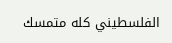الفلسطيني كله متمسك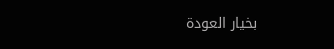بخيار العودة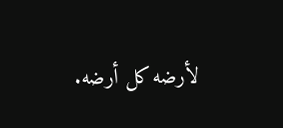لأرضه كل أرضه.